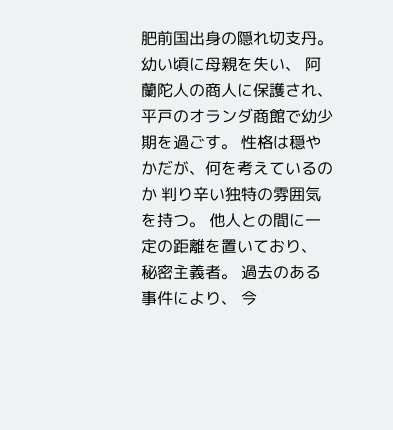肥前国出身の隠れ切支丹。 幼い頃に母親を失い、 阿蘭陀人の商人に保護され、 平戸のオランダ商館で幼少期を過ごす。 性格は穏やかだが、何を考えているのか 判り辛い独特の雰囲気を持つ。 他人との間に一定の距離を置いており、 秘密主義者。 過去のある事件により、 今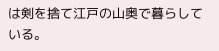は剣を捨て江戸の山奥で暮らしている。